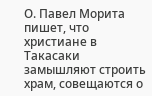О. Павел Морита пишет, что христиане в Такасаки замышляют строить храм, совещаются о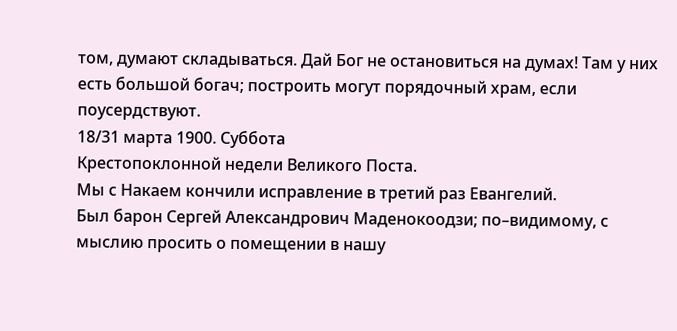том, думают складываться. Дай Бог не остановиться на думах! Там у них есть большой богач; построить могут порядочный храм, если поусердствуют.
18/31 марта 1900. Суббота
Крестопоклонной недели Великого Поста.
Мы с Накаем кончили исправление в третий раз Евангелий.
Был барон Сергей Александрович Маденокоодзи; по–видимому, с мыслию просить о помещении в нашу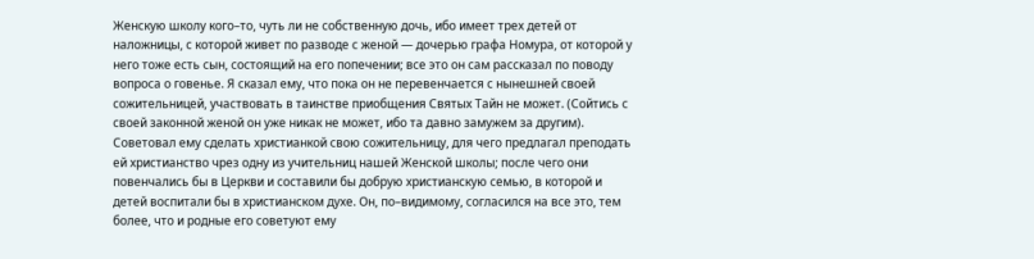Женскую школу кого–то, чуть ли не собственную дочь, ибо имеет трех детей от наложницы, с которой живет по разводе с женой — дочерью графа Номура, от которой у него тоже есть сын, состоящий на его попечении; все это он сам рассказал по поводу вопроса о говенье. Я сказал ему, что пока он не перевенчается с нынешней своей сожительницей, участвовать в таинстве приобщения Святых Тайн не может. (Сойтись с своей законной женой он уже никак не может, ибо та давно замужем за другим). Советовал ему сделать христианкой свою сожительницу, для чего предлагал преподать ей христианство чрез одну из учительниц нашей Женской школы; после чего они повенчались бы в Церкви и составили бы добрую христианскую семью, в которой и детей воспитали бы в христианском духе. Он, по–видимому, согласился на все это, тем более, что и родные его советуют ему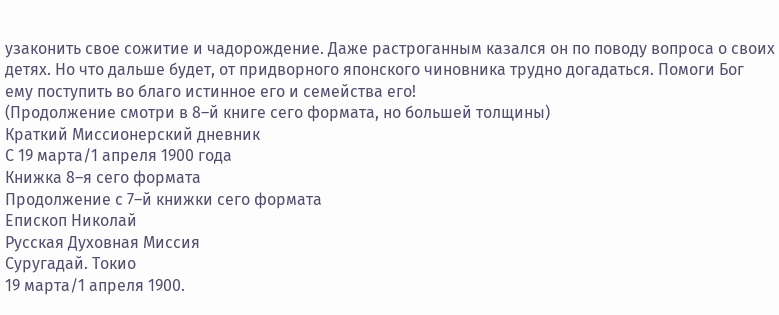узаконить свое сожитие и чадорождение. Даже растроганным казался он по поводу вопроса о своих детях. Но что дальше будет, от придворного японского чиновника трудно догадаться. Помоги Бог ему поступить во благо истинное его и семейства его!
(Продолжение смотри в 8–й книге сего формата, но большей толщины)
Краткий Миссионерский дневник
С 19 марта/1 апреля 1900 года
Книжка 8–я сего формата
Продолжение с 7–й книжки сего формата
Епископ Николай
Русская Духовная Миссия
Суругадай. Токио
19 марта/1 апреля 1900.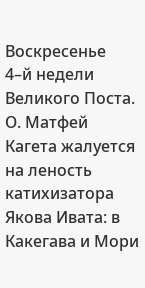Воскресенье
4–й недели Великого Поста.
О. Матфей Кагета жалуется на леность катихизатора Якова Ивата: в Какегава и Мори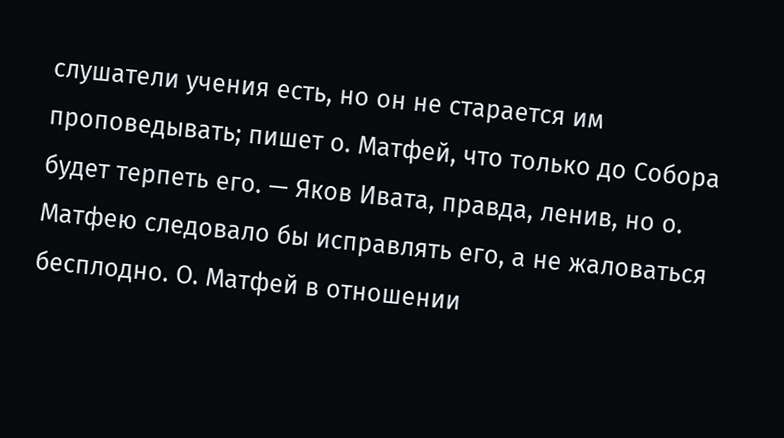слушатели учения есть, но он не старается им проповедывать; пишет о. Матфей, что только до Собора будет терпеть его. — Яков Ивата, правда, ленив, но о. Матфею следовало бы исправлять его, а не жаловаться бесплодно. О. Матфей в отношении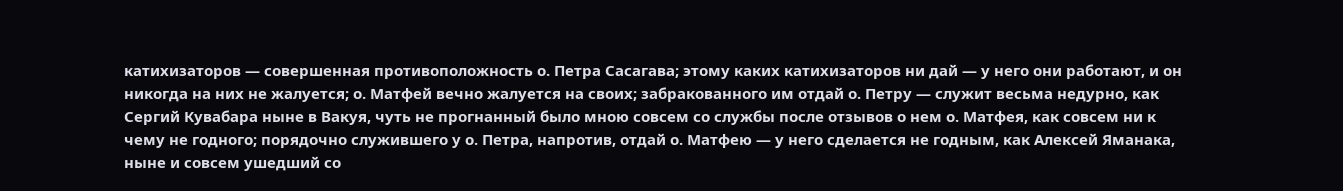катихизаторов — совершенная противоположность о. Петра Сасагава; этому каких катихизаторов ни дай — у него они работают, и он никогда на них не жалуется; о. Матфей вечно жалуется на своих; забракованного им отдай о. Петру — служит весьма недурно, как Сергий Кувабара ныне в Вакуя, чуть не прогнанный было мною совсем со службы после отзывов о нем о. Матфея, как совсем ни к чему не годного; порядочно служившего у о. Петра, напротив, отдай о. Матфею — у него сделается не годным, как Алексей Яманака, ныне и совсем ушедший со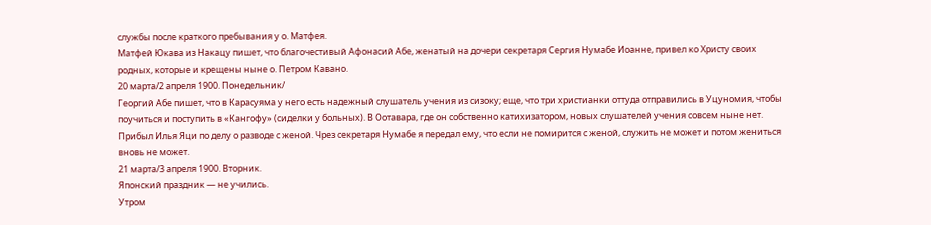службы после краткого пребывания у о. Матфея.
Матфей Юкава из Накацу пишет, что благочестивый Афонасий Абе, женатый на дочери секретаря Сергия Нумабе Иоанне, привел ко Христу своих родных, которые и крещены ныне о. Петром Кавано.
20 марта/2 апреля 1900. Понедельник/
Георгий Абе пишет, что в Карасуяма у него есть надежный слушатель учения из сизоку; еще, что три христианки оттуда отправились в Уцуномия, чтобы поучиться и поступить в «Кангофу» (сиделки у больных). В Оотавара, где он собственно катихизатором, новых слушателей учения совсем ныне нет.
Прибыл Илья Яци по делу о разводе с женой. Чрез секретаря Нумабе я передал ему, что если не помирится с женой, служить не может и потом жениться вновь не может.
21 марта/3 апреля 1900. Вторник.
Японский праздник — не учились.
Утром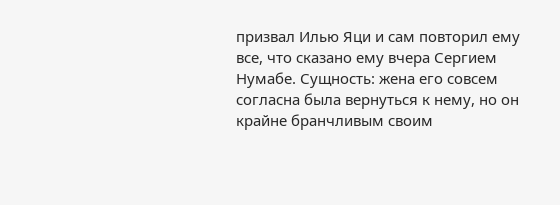призвал Илью Яци и сам повторил ему все, что сказано ему вчера Сергием Нумабе. Сущность: жена его совсем согласна была вернуться к нему, но он крайне бранчливым своим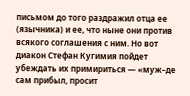письмом до того раздражил отца ее (язычника) и ее, что ныне они против всякого соглашения с ним. Но вот диакон Стефан Кугимия пойдет убеждать их примириться — «муж–де сам прибыл, просит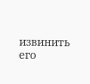извинить его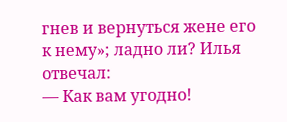гнев и вернуться жене его к нему»; ладно ли? Илья отвечал:
— Как вам угодно!